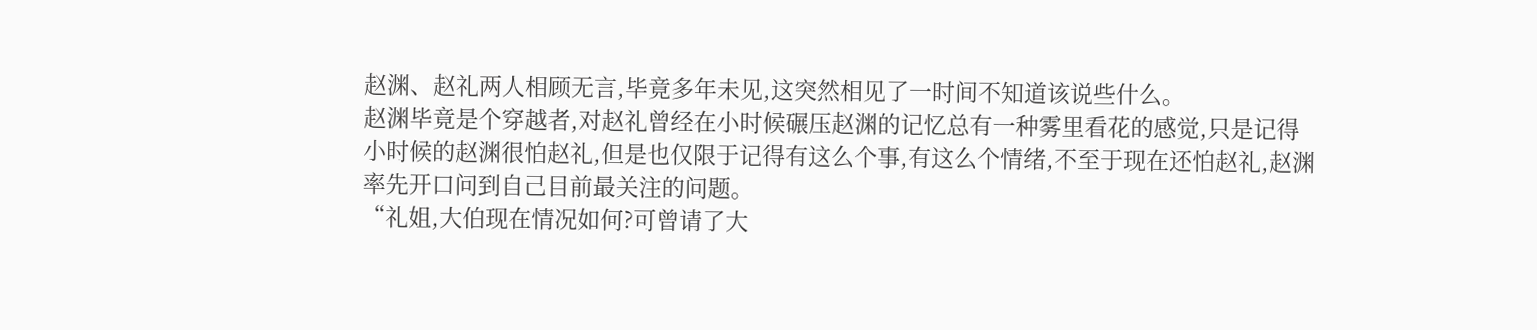赵渊、赵礼两人相顾无言,毕竟多年未见,这突然相见了一时间不知道该说些什么。
赵渊毕竟是个穿越者,对赵礼曾经在小时候碾压赵渊的记忆总有一种雾里看花的感觉,只是记得小时候的赵渊很怕赵礼,但是也仅限于记得有这么个事,有这么个情绪,不至于现在还怕赵礼,赵渊率先开口问到自己目前最关注的问题。
“礼姐,大伯现在情况如何?可曾请了大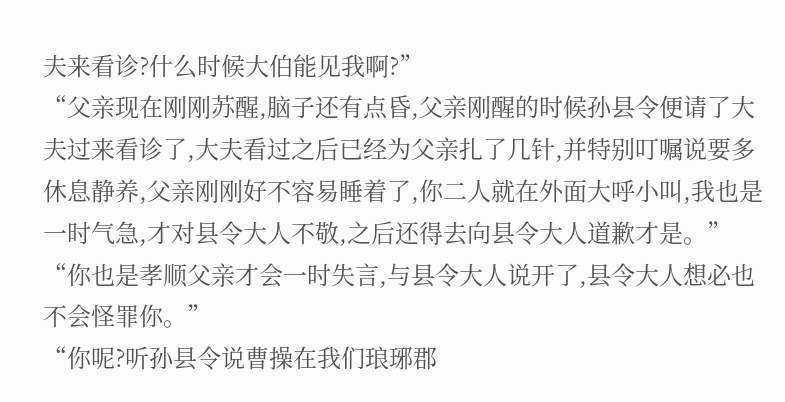夫来看诊?什么时候大伯能见我啊?”
“父亲现在刚刚苏醒,脑子还有点昏,父亲刚醒的时候孙县令便请了大夫过来看诊了,大夫看过之后已经为父亲扎了几针,并特别叮嘱说要多休息静养,父亲刚刚好不容易睡着了,你二人就在外面大呼小叫,我也是一时气急,才对县令大人不敬,之后还得去向县令大人道歉才是。”
“你也是孝顺父亲才会一时失言,与县令大人说开了,县令大人想必也不会怪罪你。”
“你呢?听孙县令说曹操在我们琅琊郡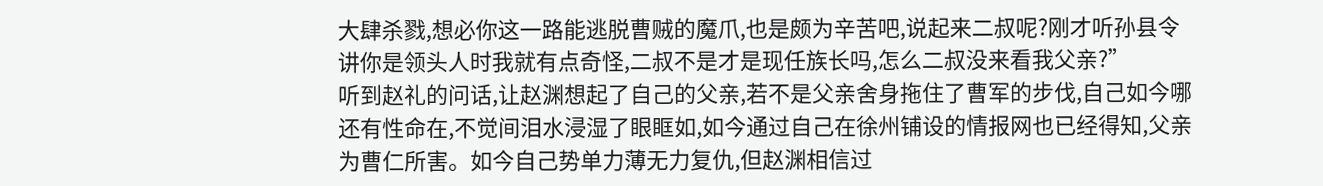大肆杀戮,想必你这一路能逃脱曹贼的魔爪,也是颇为辛苦吧,说起来二叔呢?刚才听孙县令讲你是领头人时我就有点奇怪,二叔不是才是现任族长吗,怎么二叔没来看我父亲?”
听到赵礼的问话,让赵渊想起了自己的父亲,若不是父亲舍身拖住了曹军的步伐,自己如今哪还有性命在,不觉间泪水浸湿了眼眶如,如今通过自己在徐州铺设的情报网也已经得知,父亲为曹仁所害。如今自己势单力薄无力复仇,但赵渊相信过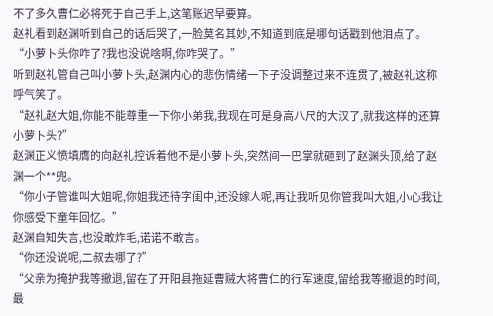不了多久曹仁必将死于自己手上,这笔账迟早要算。
赵礼看到赵渊听到自己的话后哭了,一脸莫名其妙,不知道到底是哪句话戳到他泪点了。
“小萝卜头你咋了?我也没说啥啊,你咋哭了。”
听到赵礼管自己叫小萝卜头,赵渊内心的悲伤情绪一下子没调整过来不连贯了,被赵礼这称呼气笑了。
“赵礼赵大姐,你能不能尊重一下你小弟我,我现在可是身高八尺的大汉了,就我这样的还算小萝卜头?”
赵渊正义愤填膺的向赵礼控诉着他不是小萝卜头,突然间一巴掌就砸到了赵渊头顶,给了赵渊一个**兜。
“你小子管谁叫大姐呢,你姐我还待字闺中,还没嫁人呢,再让我听见你管我叫大姐,小心我让你感受下童年回忆。”
赵渊自知失言,也没敢炸毛,诺诺不敢言。
“你还没说呢,二叔去哪了?”
“父亲为掩护我等撤退,留在了开阳县拖延曹贼大将曹仁的行军速度,留给我等撤退的时间,最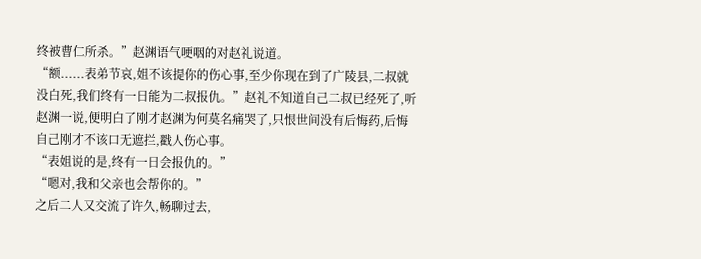终被曹仁所杀。”赵渊语气哽咽的对赵礼说道。
“额......表弟节哀,姐不该提你的伤心事,至少你现在到了广陵县,二叔就没白死,我们终有一日能为二叔报仇。”赵礼不知道自己二叔已经死了,听赵渊一说,便明白了刚才赵渊为何莫名痛哭了,只恨世间没有后悔药,后悔自己刚才不该口无遮拦,戳人伤心事。
“表姐说的是,终有一日会报仇的。”
“嗯对,我和父亲也会帮你的。”
之后二人又交流了许久,畅聊过去,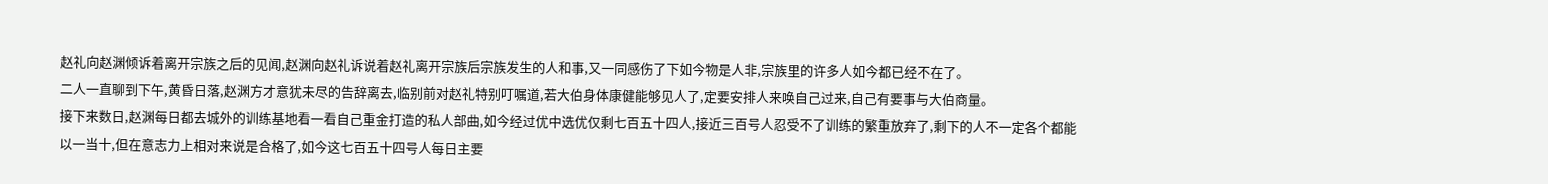赵礼向赵渊倾诉着离开宗族之后的见闻,赵渊向赵礼诉说着赵礼离开宗族后宗族发生的人和事,又一同感伤了下如今物是人非,宗族里的许多人如今都已经不在了。
二人一直聊到下午,黄昏日落,赵渊方才意犹未尽的告辞离去,临别前对赵礼特别叮嘱道,若大伯身体康健能够见人了,定要安排人来唤自己过来,自己有要事与大伯商量。
接下来数日,赵渊每日都去城外的训练基地看一看自己重金打造的私人部曲,如今经过优中选优仅剩七百五十四人,接近三百号人忍受不了训练的繁重放弃了,剩下的人不一定各个都能以一当十,但在意志力上相对来说是合格了,如今这七百五十四号人每日主要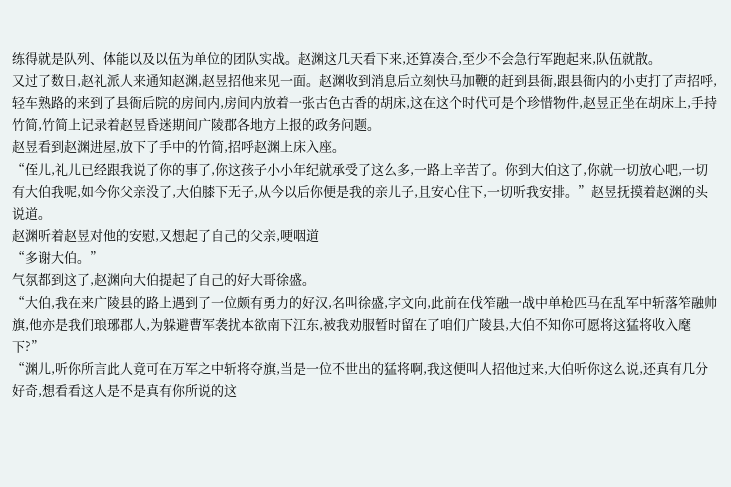练得就是队列、体能以及以伍为单位的团队实战。赵渊这几天看下来,还算凑合,至少不会急行军跑起来,队伍就散。
又过了数日,赵礼派人来通知赵渊,赵昱招他来见一面。赵渊收到消息后立刻快马加鞭的赶到县衙,跟县衙内的小吏打了声招呼,轻车熟路的来到了县衙后院的房间内,房间内放着一张古色古香的胡床,这在这个时代可是个珍惜物件,赵昱正坐在胡床上,手持竹简,竹简上记录着赵昱昏迷期间广陵郡各地方上报的政务问题。
赵昱看到赵渊进屋,放下了手中的竹简,招呼赵渊上床入座。
“侄儿,礼儿已经跟我说了你的事了,你这孩子小小年纪就承受了这么多,一路上辛苦了。你到大伯这了,你就一切放心吧,一切有大伯我呢,如今你父亲没了,大伯膝下无子,从今以后你便是我的亲儿子,且安心住下,一切听我安排。”赵昱抚摸着赵渊的头说道。
赵渊听着赵昱对他的安慰,又想起了自己的父亲,哽咽道
“多谢大伯。”
气氛都到这了,赵渊向大伯提起了自己的好大哥徐盛。
“大伯,我在来广陵县的路上遇到了一位颇有勇力的好汉,名叫徐盛,字文向,此前在伐笮融一战中单枪匹马在乱军中斩落笮融帅旗,他亦是我们琅琊郡人,为躲避曹军袭扰本欲南下江东,被我劝服暂时留在了咱们广陵县,大伯不知你可愿将这猛将收入麾下?”
“渊儿,听你所言此人竟可在万军之中斩将夺旗,当是一位不世出的猛将啊,我这便叫人招他过来,大伯听你这么说,还真有几分好奇,想看看这人是不是真有你所说的这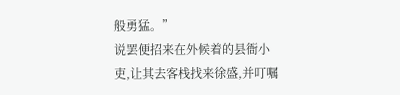般勇猛。”
说罢便招来在外候着的县衙小吏,让其去客栈找来徐盛,并叮嘱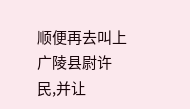顺便再去叫上广陵县尉许民,并让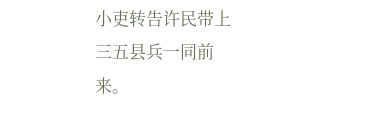小吏转告许民带上三五县兵一同前来。